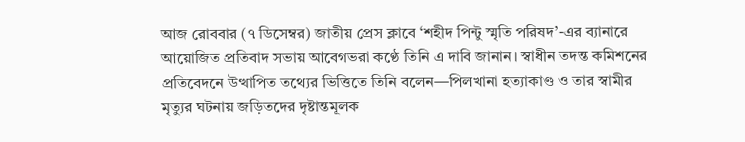আজ রোববার (৭ ডিসেম্বর) জাতীয় প্রেস ক্লাবে ‘শহীদ পিন্টু স্মৃতি পরিষদ’-এর ব্যানারে আয়োজিত প্রতিবাদ সভায় আবেগভরা কণ্ঠে তিনি এ দাবি জানান। স্বাধীন তদন্ত কমিশনের প্রতিবেদনে উত্থাপিত তথ্যের ভিত্তিতে তিনি বলেন—পিলখানা হত্যাকাণ্ড ও তার স্বামীর মৃত্যুর ঘটনায় জড়িতদের দৃষ্টান্তমূলক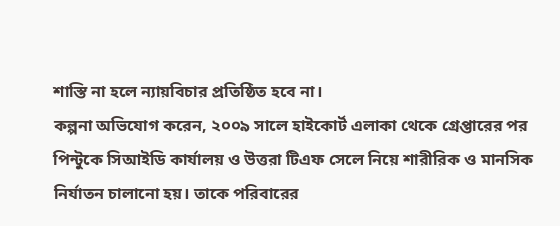শাস্তি না হলে ন্যায়বিচার প্রতিষ্ঠিত হবে না।
কল্পনা অভিযোগ করেন, ২০০৯ সালে হাইকোর্ট এলাকা থেকে গ্রেপ্তারের পর পিন্টুকে সিআইডি কার্যালয় ও উত্তরা টিএফ সেলে নিয়ে শারীরিক ও মানসিক নির্যাতন চালানো হয়। তাকে পরিবারের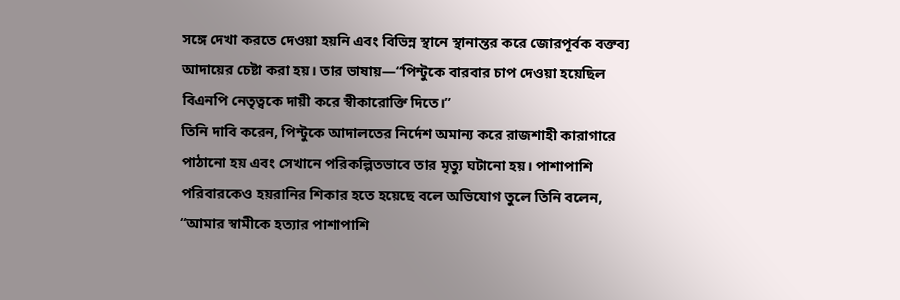সঙ্গে দেখা করতে দেওয়া হয়নি এবং বিভিন্ন স্থানে স্থানান্তর করে জোরপূর্বক বক্তব্য আদায়ের চেষ্টা করা হয়। তার ভাষায়—“পিন্টুকে বারবার চাপ দেওয়া হয়েছিল বিএনপি নেতৃত্বকে দায়ী করে স্বীকারোক্তি দিতে।”
তিনি দাবি করেন, পিন্টুকে আদালতের নির্দেশ অমান্য করে রাজশাহী কারাগারে পাঠানো হয় এবং সেখানে পরিকল্পিতভাবে তার মৃত্যু ঘটানো হয়। পাশাপাশি পরিবারকেও হয়রানির শিকার হতে হয়েছে বলে অভিযোগ তুলে তিনি বলেন, “আমার স্বামীকে হত্যার পাশাপাশি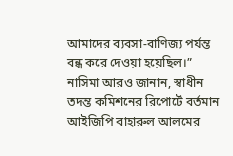আমাদের ব্যবসা-বাণিজ্য পর্যন্ত বন্ধ করে দেওয়া হয়েছিল।”
নাসিমা আরও জানান, স্বাধীন তদন্ত কমিশনের রিপোর্টে বর্তমান আইজিপি বাহারুল আলমের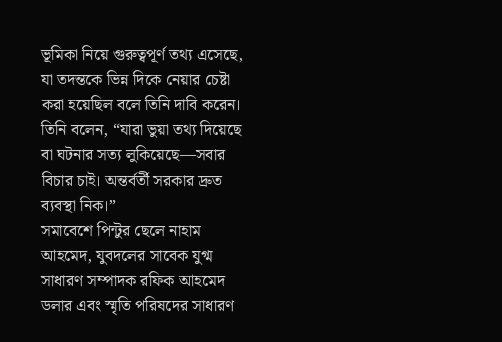ভূমিকা নিয়ে গুরুত্বপূর্ণ তথ্য এসেছে, যা তদন্তকে ভিন্ন দিকে নেয়ার চেষ্টা করা হয়েছিল বলে তিনি দাবি করেন। তিনি বলেন, “যারা ভুয়া তথ্য দিয়েছে বা ঘটনার সত্য লুকিয়েছে—সবার বিচার চাই। অন্তর্বর্তী সরকার দ্রুত ব্যবস্থা নিক।”
সমাবেশে পিন্টুর ছেলে নাহাম আহমেদ, যুবদলের সাবেক যুগ্ম সাধারণ সম্পাদক রফিক আহমেদ ডলার এবং স্মৃতি পরিষদের সাধারণ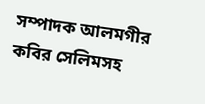সম্পাদক আলমগীর কবির সেলিমসহ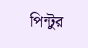পিন্টুর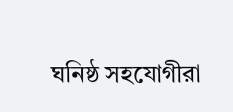ঘনিষ্ঠ সহযোগীরা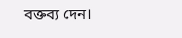বক্তব্য দেন।